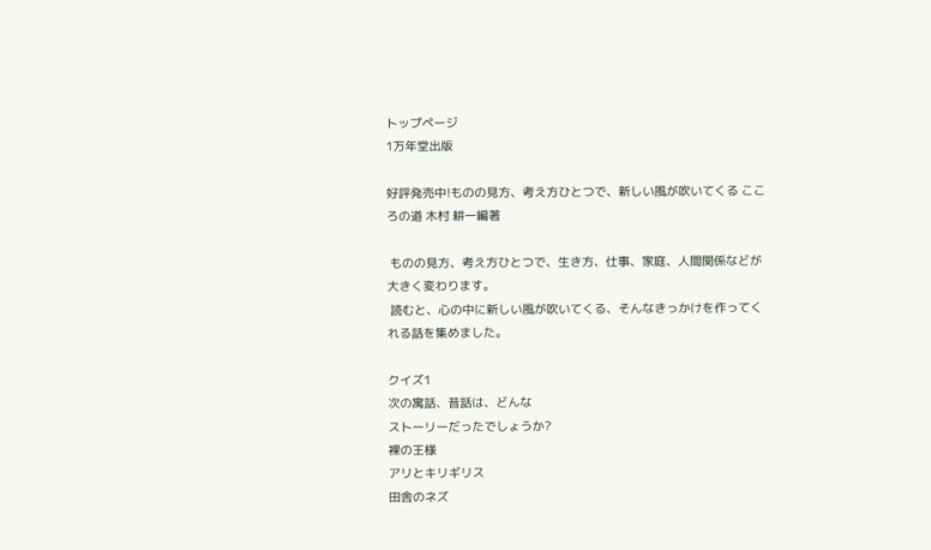トップページ
1万年堂出版

好評発売中!ものの見方、考え方ひとつで、新しい風が吹いてくる こころの道 木村 耕一編著

 ものの見方、考え方ひとつで、生き方、仕事、家庭、人間関係などが大きく変わります。
 読むと、心の中に新しい風が吹いてくる、そんなきっかけを作ってくれる話を集めました。

クイズ1
次の寓話、昔話は、どんな
ストーリーだったでしょうか?
裸の王様
アリとキリギリス
田舎のネズ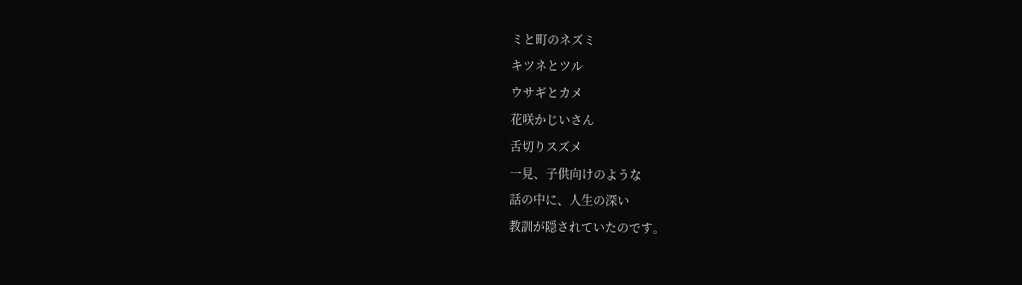ミと町のネズミ
キツネとツル
ウサギとカメ
花咲かじいさん
舌切りスズメ
一見、子供向けのような
話の中に、人生の深い
教訓が隠されていたのです。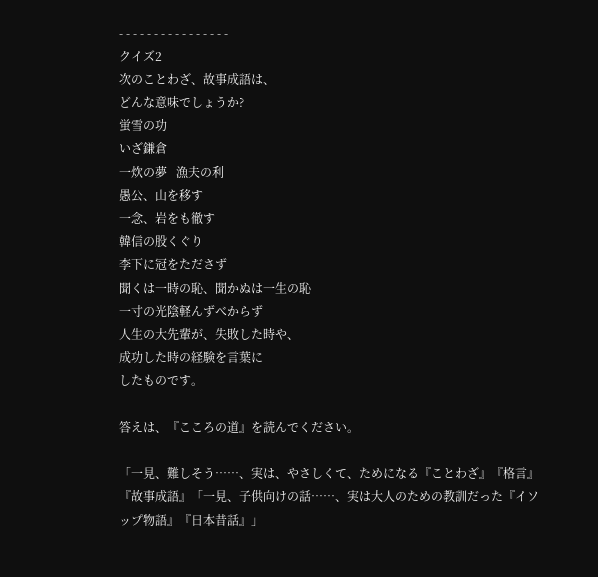- - - - - - - - - - - - - - - -
クイズ2
次のことわざ、故事成語は、
どんな意味でしょうか?
蛍雪の功
いざ鎌倉
一炊の夢   漁夫の利
愚公、山を移す
一念、岩をも徹す
韓信の股くぐり
李下に冠をたださず
聞くは一時の恥、聞かぬは一生の恥
一寸の光陰軽んずべからず
人生の大先輩が、失敗した時や、
成功した時の経験を言葉に
したものです。

答えは、『こころの道』を読んでください。

「一見、難しそう……、実は、やさしくて、ためになる『ことわざ』『格言』『故事成語』「一見、子供向けの話……、実は大人のための教訓だった『イソップ物語』『日本昔話』」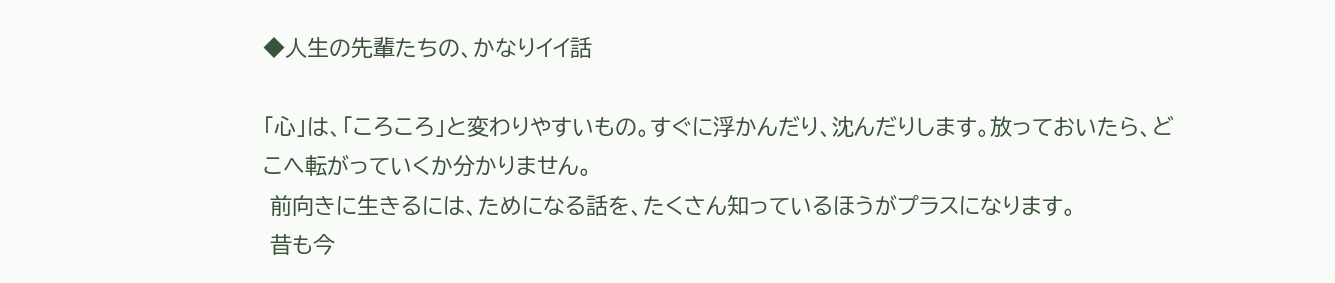◆人生の先輩たちの、かなりイイ話

「心」は、「ころころ」と変わりやすいもの。すぐに浮かんだり、沈んだりします。放っておいたら、どこへ転がっていくか分かりません。
 前向きに生きるには、ためになる話を、たくさん知っているほうがプラスになります。
 昔も今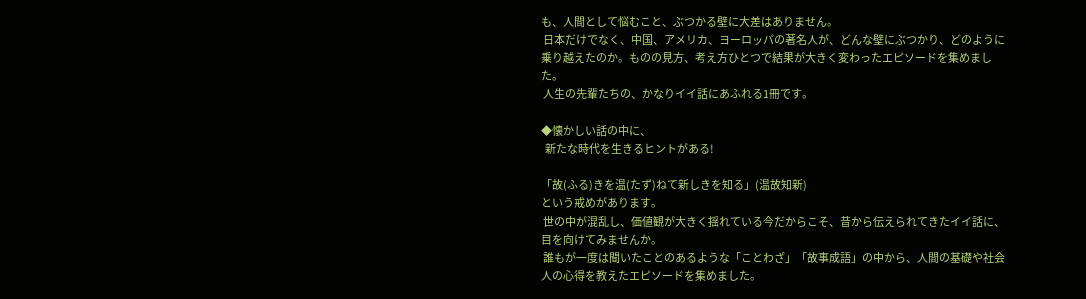も、人間として悩むこと、ぶつかる壁に大差はありません。
 日本だけでなく、中国、アメリカ、ヨーロッパの著名人が、どんな壁にぶつかり、どのように乗り越えたのか。ものの見方、考え方ひとつで結果が大きく変わったエピソードを集めました。
 人生の先輩たちの、かなりイイ話にあふれる1冊です。

◆懐かしい話の中に、
  新たな時代を生きるヒントがある!

「故(ふる)きを温(たず)ねて新しきを知る」(温故知新)
という戒めがあります。
 世の中が混乱し、価値観が大きく揺れている今だからこそ、昔から伝えられてきたイイ話に、目を向けてみませんか。
 誰もが一度は聞いたことのあるような「ことわざ」「故事成語」の中から、人間の基礎や社会人の心得を教えたエピソードを集めました。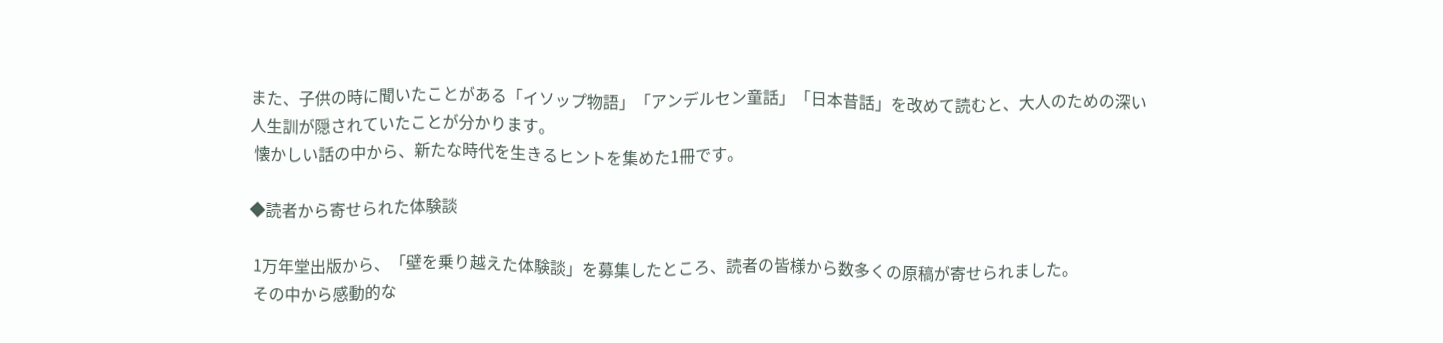また、子供の時に聞いたことがある「イソップ物語」「アンデルセン童話」「日本昔話」を改めて読むと、大人のための深い人生訓が隠されていたことが分かります。
 懐かしい話の中から、新たな時代を生きるヒントを集めた1冊です。

◆読者から寄せられた体験談

 1万年堂出版から、「壁を乗り越えた体験談」を募集したところ、読者の皆様から数多くの原稿が寄せられました。
 その中から感動的な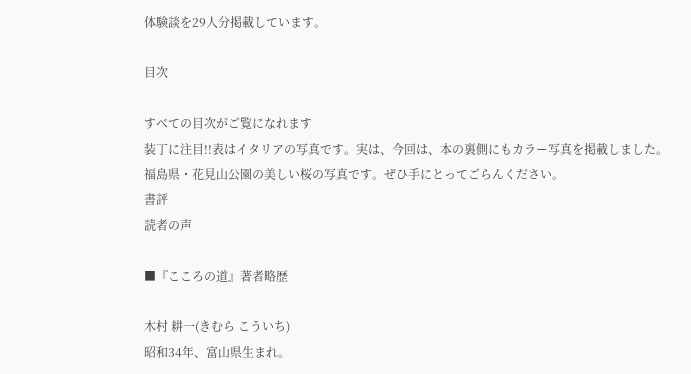体験談を29人分掲載しています。

目次

すべての目次がご覧になれます
装丁に注目!!表はイタリアの写真です。実は、今回は、本の裏側にもカラー写真を掲載しました。福島県・花見山公園の美しい桜の写真です。ぜひ手にとってごらんください。
書評
読者の声

■『こころの道』著者略歴

木村 耕一(きむら こういち)
昭和34年、富山県生まれ。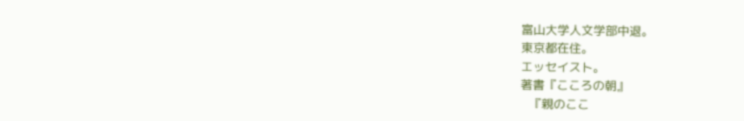富山大学人文学部中退。
東京都在住。
エッセイスト。
著書『こころの朝』
   『親のここ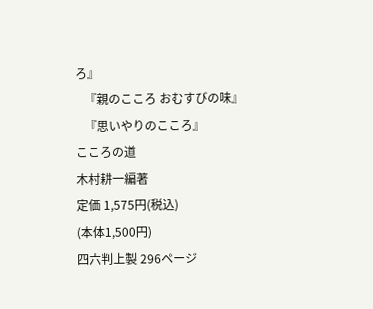ろ』
   『親のこころ おむすびの味』
   『思いやりのこころ』
こころの道
木村耕一編著
定価 1,575円(税込)
(本体1,500円)
四六判上製 296ページ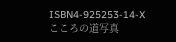ISBN4-925253-14-X
こころの道写真